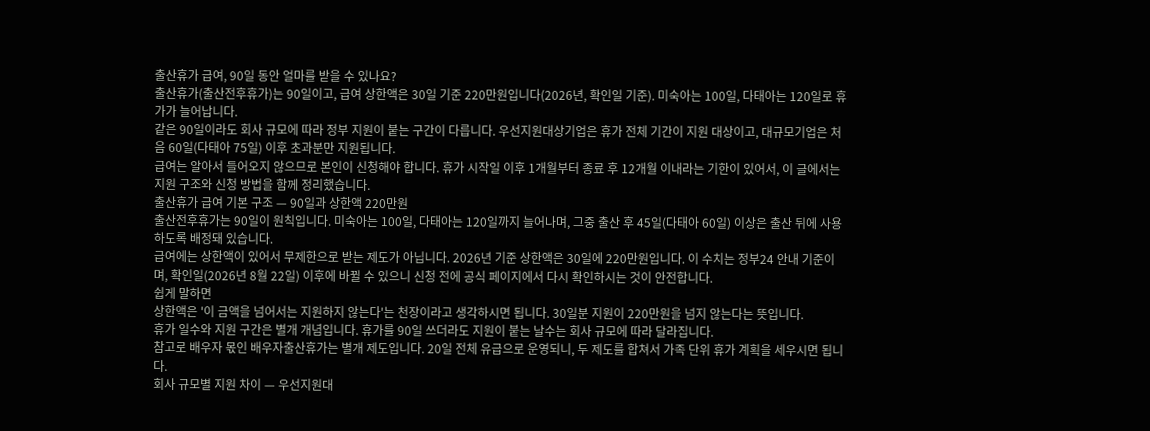출산휴가 급여, 90일 동안 얼마를 받을 수 있나요?
출산휴가(출산전후휴가)는 90일이고, 급여 상한액은 30일 기준 220만원입니다(2026년, 확인일 기준). 미숙아는 100일, 다태아는 120일로 휴가가 늘어납니다.
같은 90일이라도 회사 규모에 따라 정부 지원이 붙는 구간이 다릅니다. 우선지원대상기업은 휴가 전체 기간이 지원 대상이고, 대규모기업은 처음 60일(다태아 75일) 이후 초과분만 지원됩니다.
급여는 알아서 들어오지 않으므로 본인이 신청해야 합니다. 휴가 시작일 이후 1개월부터 종료 후 12개월 이내라는 기한이 있어서, 이 글에서는 지원 구조와 신청 방법을 함께 정리했습니다.
출산휴가 급여 기본 구조 — 90일과 상한액 220만원
출산전후휴가는 90일이 원칙입니다. 미숙아는 100일, 다태아는 120일까지 늘어나며, 그중 출산 후 45일(다태아 60일) 이상은 출산 뒤에 사용하도록 배정돼 있습니다.
급여에는 상한액이 있어서 무제한으로 받는 제도가 아닙니다. 2026년 기준 상한액은 30일에 220만원입니다. 이 수치는 정부24 안내 기준이며, 확인일(2026년 8월 22일) 이후에 바뀔 수 있으니 신청 전에 공식 페이지에서 다시 확인하시는 것이 안전합니다.
쉽게 말하면
상한액은 '이 금액을 넘어서는 지원하지 않는다'는 천장이라고 생각하시면 됩니다. 30일분 지원이 220만원을 넘지 않는다는 뜻입니다.
휴가 일수와 지원 구간은 별개 개념입니다. 휴가를 90일 쓰더라도 지원이 붙는 날수는 회사 규모에 따라 달라집니다.
참고로 배우자 몫인 배우자출산휴가는 별개 제도입니다. 20일 전체 유급으로 운영되니, 두 제도를 합쳐서 가족 단위 휴가 계획을 세우시면 됩니다.
회사 규모별 지원 차이 — 우선지원대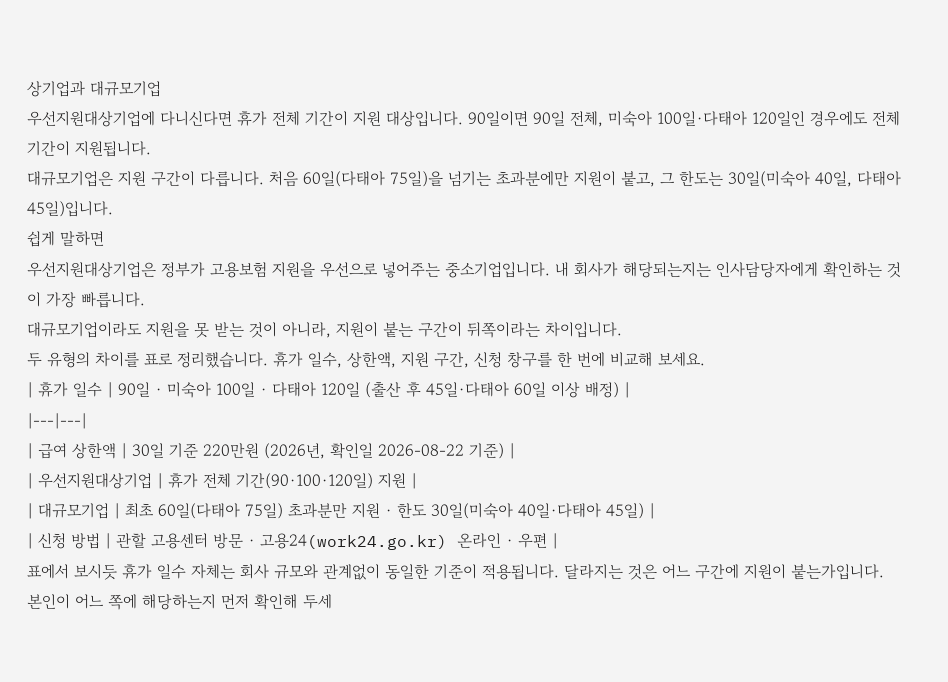상기업과 대규모기업
우선지원대상기업에 다니신다면 휴가 전체 기간이 지원 대상입니다. 90일이면 90일 전체, 미숙아 100일·다태아 120일인 경우에도 전체 기간이 지원됩니다.
대규모기업은 지원 구간이 다릅니다. 처음 60일(다태아 75일)을 넘기는 초과분에만 지원이 붙고, 그 한도는 30일(미숙아 40일, 다태아 45일)입니다.
쉽게 말하면
우선지원대상기업은 정부가 고용보험 지원을 우선으로 넣어주는 중소기업입니다. 내 회사가 해당되는지는 인사담당자에게 확인하는 것이 가장 빠릅니다.
대규모기업이라도 지원을 못 받는 것이 아니라, 지원이 붙는 구간이 뒤쪽이라는 차이입니다.
두 유형의 차이를 표로 정리했습니다. 휴가 일수, 상한액, 지원 구간, 신청 창구를 한 번에 비교해 보세요.
| 휴가 일수 | 90일 · 미숙아 100일 · 다태아 120일 (출산 후 45일·다태아 60일 이상 배정) |
|---|---|
| 급여 상한액 | 30일 기준 220만원 (2026년, 확인일 2026-08-22 기준) |
| 우선지원대상기업 | 휴가 전체 기간(90·100·120일) 지원 |
| 대규모기업 | 최초 60일(다태아 75일) 초과분만 지원 · 한도 30일(미숙아 40일·다태아 45일) |
| 신청 방법 | 관할 고용센터 방문 · 고용24(work24.go.kr) 온라인 · 우편 |
표에서 보시듯 휴가 일수 자체는 회사 규모와 관계없이 동일한 기준이 적용됩니다. 달라지는 것은 어느 구간에 지원이 붙는가입니다. 본인이 어느 쪽에 해당하는지 먼저 확인해 두세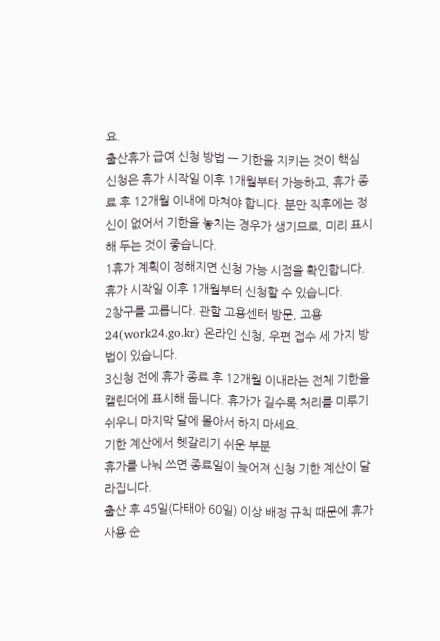요.
출산휴가 급여 신청 방법 — 기한을 지키는 것이 핵심
신청은 휴가 시작일 이후 1개월부터 가능하고, 휴가 종료 후 12개월 이내에 마쳐야 합니다. 분만 직후에는 정신이 없어서 기한을 놓치는 경우가 생기므로, 미리 표시해 두는 것이 좋습니다.
1휴가 계획이 정해지면 신청 가능 시점을 확인합니다. 휴가 시작일 이후 1개월부터 신청할 수 있습니다.
2창구를 고릅니다. 관할 고용센터 방문, 고용24(work24.go.kr) 온라인 신청, 우편 접수 세 가지 방법이 있습니다.
3신청 전에 휴가 종료 후 12개월 이내라는 전체 기한을 캘린더에 표시해 둡니다. 휴가가 길수록 처리를 미루기 쉬우니 마지막 달에 몰아서 하지 마세요.
기한 계산에서 헷갈리기 쉬운 부분
휴가를 나눠 쓰면 종료일이 늦어져 신청 기한 계산이 달라집니다.
출산 후 45일(다태아 60일) 이상 배정 규칙 때문에 휴가 사용 순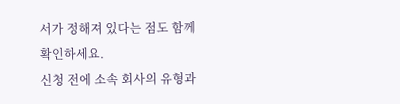서가 정해져 있다는 점도 함께 확인하세요.
신청 전에 소속 회사의 유형과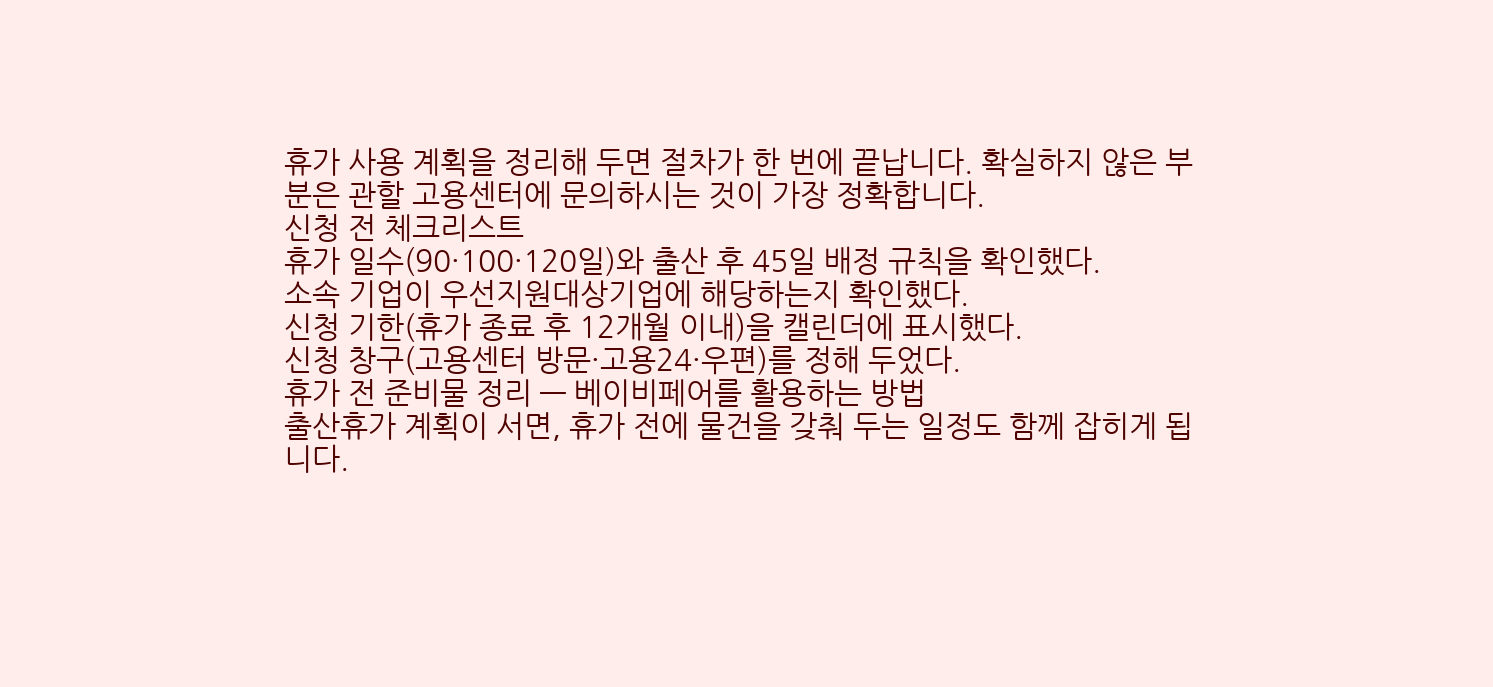휴가 사용 계획을 정리해 두면 절차가 한 번에 끝납니다. 확실하지 않은 부분은 관할 고용센터에 문의하시는 것이 가장 정확합니다.
신청 전 체크리스트
휴가 일수(90·100·120일)와 출산 후 45일 배정 규칙을 확인했다.
소속 기업이 우선지원대상기업에 해당하는지 확인했다.
신청 기한(휴가 종료 후 12개월 이내)을 캘린더에 표시했다.
신청 창구(고용센터 방문·고용24·우편)를 정해 두었다.
휴가 전 준비물 정리 — 베이비페어를 활용하는 방법
출산휴가 계획이 서면, 휴가 전에 물건을 갖춰 두는 일정도 함께 잡히게 됩니다.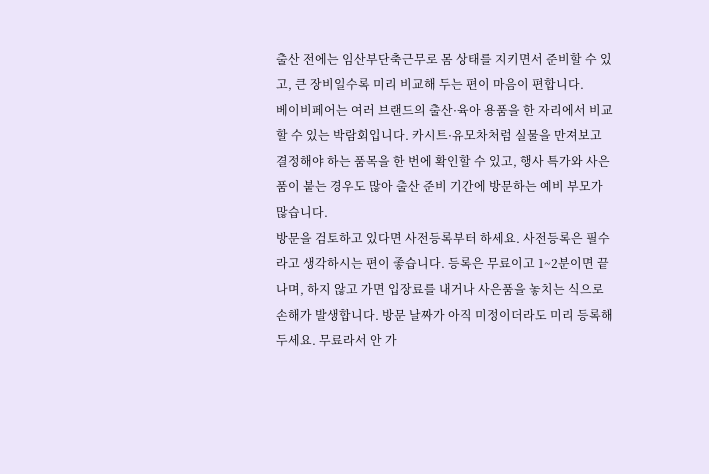출산 전에는 임산부단축근무로 몸 상태를 지키면서 준비할 수 있고, 큰 장비일수록 미리 비교해 두는 편이 마음이 편합니다.
베이비페어는 여러 브랜드의 출산·육아 용품을 한 자리에서 비교할 수 있는 박람회입니다. 카시트·유모차처럼 실물을 만져보고 결정해야 하는 품목을 한 번에 확인할 수 있고, 행사 특가와 사은품이 붙는 경우도 많아 출산 준비 기간에 방문하는 예비 부모가 많습니다.
방문을 검토하고 있다면 사전등록부터 하세요. 사전등록은 필수라고 생각하시는 편이 좋습니다. 등록은 무료이고 1~2분이면 끝나며, 하지 않고 가면 입장료를 내거나 사은품을 놓치는 식으로 손해가 발생합니다. 방문 날짜가 아직 미정이더라도 미리 등록해 두세요. 무료라서 안 가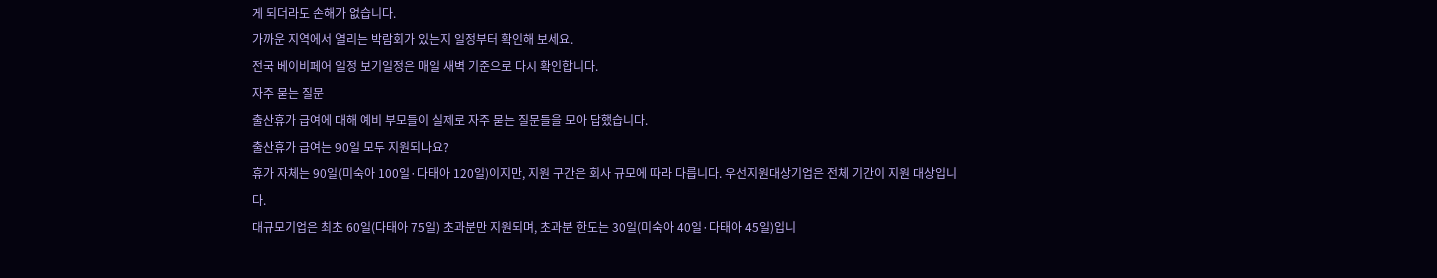게 되더라도 손해가 없습니다.
가까운 지역에서 열리는 박람회가 있는지 일정부터 확인해 보세요.
전국 베이비페어 일정 보기일정은 매일 새벽 기준으로 다시 확인합니다.
자주 묻는 질문
출산휴가 급여에 대해 예비 부모들이 실제로 자주 묻는 질문들을 모아 답했습니다.
출산휴가 급여는 90일 모두 지원되나요?
휴가 자체는 90일(미숙아 100일·다태아 120일)이지만, 지원 구간은 회사 규모에 따라 다릅니다. 우선지원대상기업은 전체 기간이 지원 대상입니다.
대규모기업은 최초 60일(다태아 75일) 초과분만 지원되며, 초과분 한도는 30일(미숙아 40일·다태아 45일)입니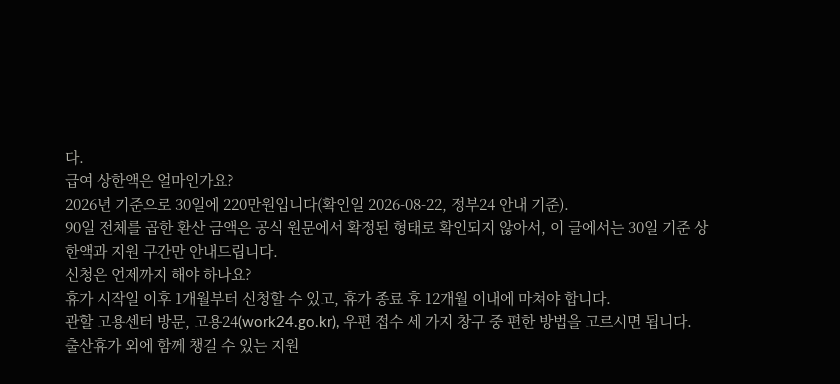다.
급여 상한액은 얼마인가요?
2026년 기준으로 30일에 220만원입니다(확인일 2026-08-22, 정부24 안내 기준).
90일 전체를 곱한 환산 금액은 공식 원문에서 확정된 형태로 확인되지 않아서, 이 글에서는 30일 기준 상한액과 지원 구간만 안내드립니다.
신청은 언제까지 해야 하나요?
휴가 시작일 이후 1개월부터 신청할 수 있고, 휴가 종료 후 12개월 이내에 마쳐야 합니다.
관할 고용센터 방문, 고용24(work24.go.kr), 우편 접수 세 가지 창구 중 편한 방법을 고르시면 됩니다.
출산휴가 외에 함께 챙길 수 있는 지원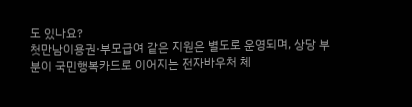도 있나요?
첫만남이용권·부모급여 같은 지원은 별도로 운영되며, 상당 부분이 국민행복카드로 이어지는 전자바우처 체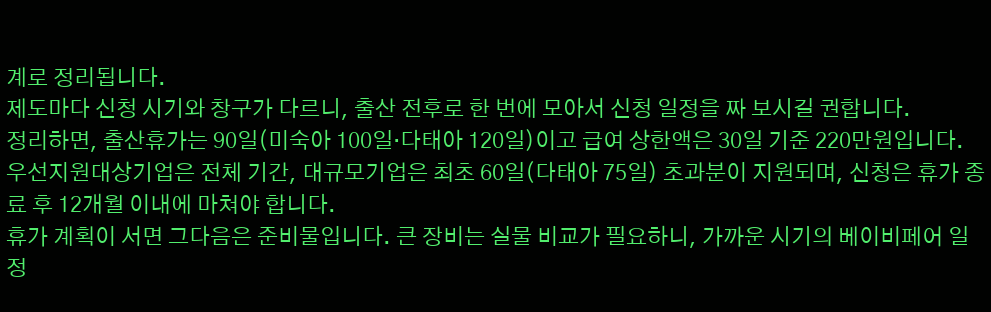계로 정리됩니다.
제도마다 신청 시기와 창구가 다르니, 출산 전후로 한 번에 모아서 신청 일정을 짜 보시길 권합니다.
정리하면, 출산휴가는 90일(미숙아 100일·다태아 120일)이고 급여 상한액은 30일 기준 220만원입니다. 우선지원대상기업은 전체 기간, 대규모기업은 최초 60일(다태아 75일) 초과분이 지원되며, 신청은 휴가 종료 후 12개월 이내에 마쳐야 합니다.
휴가 계획이 서면 그다음은 준비물입니다. 큰 장비는 실물 비교가 필요하니, 가까운 시기의 베이비페어 일정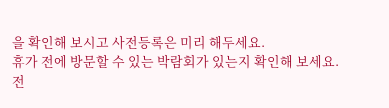을 확인해 보시고 사전등록은 미리 해두세요.
휴가 전에 방문할 수 있는 박람회가 있는지 확인해 보세요.
전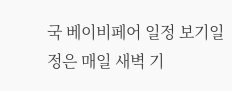국 베이비페어 일정 보기일정은 매일 새벽 기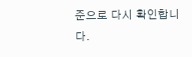준으로 다시 확인합니다.